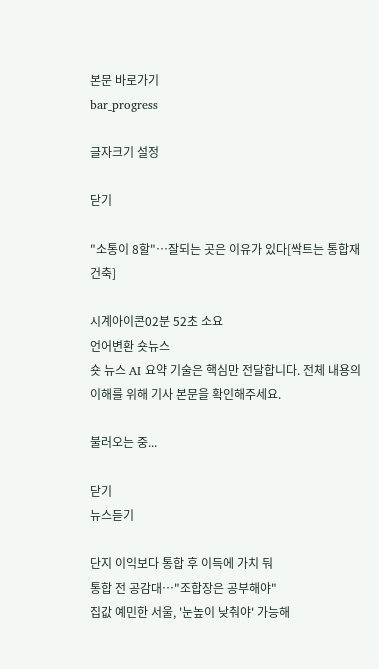본문 바로가기
bar_progress

글자크기 설정

닫기

"소통이 8할"…잘되는 곳은 이유가 있다[싹트는 통합재건축]

시계아이콘02분 52초 소요
언어변환 숏뉴스
숏 뉴스 AI 요약 기술은 핵심만 전달합니다. 전체 내용의 이해를 위해 기사 본문을 확인해주세요.

불러오는 중...

닫기
뉴스듣기

단지 이익보다 통합 후 이득에 가치 둬
통합 전 공감대…"조합장은 공부해야"
집값 예민한 서울, '눈높이 낮춰야' 가능해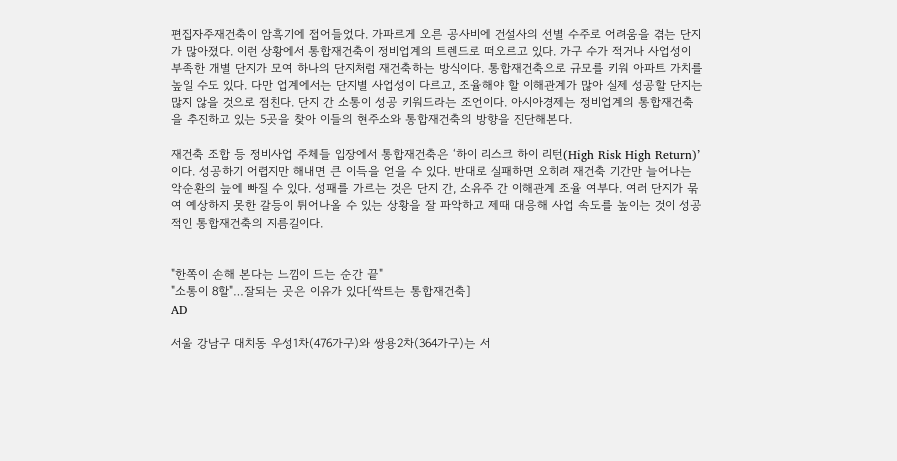편집자주재건축이 암흑기에 접어들었다. 가파르게 오른 공사비에 건설사의 선별 수주로 어려움을 겪는 단지가 많아졌다. 이런 상황에서 통합재건축이 정비업계의 트렌드로 떠오르고 있다. 가구 수가 적거나 사업성이 부족한 개별 단지가 모여 하나의 단지처럼 재건축하는 방식이다. 통합재건축으로 규모를 키워 아파트 가치를 높일 수도 있다. 다만 업계에서는 단지별 사업성이 다르고, 조율해야 할 이해관계가 많아 실제 성공할 단지는 많지 않을 것으로 점친다. 단지 간 소통이 성공 키워드라는 조언이다. 아시아경제는 정비업계의 통합재건축을 추진하고 있는 5곳을 찾아 이들의 현주소와 통합재건축의 방향을 진단해본다.

재건축 조합 등 정비사업 주체들 입장에서 통합재건축은 ‘하이 리스크 하이 리턴(High Risk High Return)’이다. 성공하기 어렵지만 해내면 큰 이득을 얻을 수 있다. 반대로 실패하면 오히려 재건축 기간만 늘어나는 악순환의 늪에 빠질 수 있다. 성패를 가르는 것은 단지 간, 소유주 간 이해관계 조율 여부다. 여러 단지가 묶여 예상하지 못한 갈등이 튀어나올 수 있는 상황을 잘 파악하고 제때 대응해 사업 속도를 높이는 것이 성공적인 통합재건축의 지름길이다.


"한쪽이 손해 본다는 느낌이 드는 순간 끝"
"소통이 8할"…잘되는 곳은 이유가 있다[싹트는 통합재건축]
AD

서울 강남구 대치동 우성1차(476가구)와 쌍용2차(364가구)는 서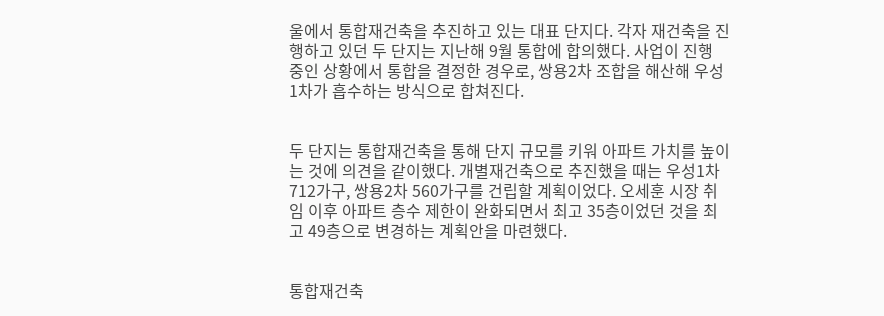울에서 통합재건축을 추진하고 있는 대표 단지다. 각자 재건축을 진행하고 있던 두 단지는 지난해 9월 통합에 합의했다. 사업이 진행 중인 상황에서 통합을 결정한 경우로, 쌍용2차 조합을 해산해 우성1차가 흡수하는 방식으로 합쳐진다.


두 단지는 통합재건축을 통해 단지 규모를 키워 아파트 가치를 높이는 것에 의견을 같이했다. 개별재건축으로 추진했을 때는 우성1차 712가구, 쌍용2차 560가구를 건립할 계획이었다. 오세훈 시장 취임 이후 아파트 층수 제한이 완화되면서 최고 35층이었던 것을 최고 49층으로 변경하는 계획안을 마련했다.


통합재건축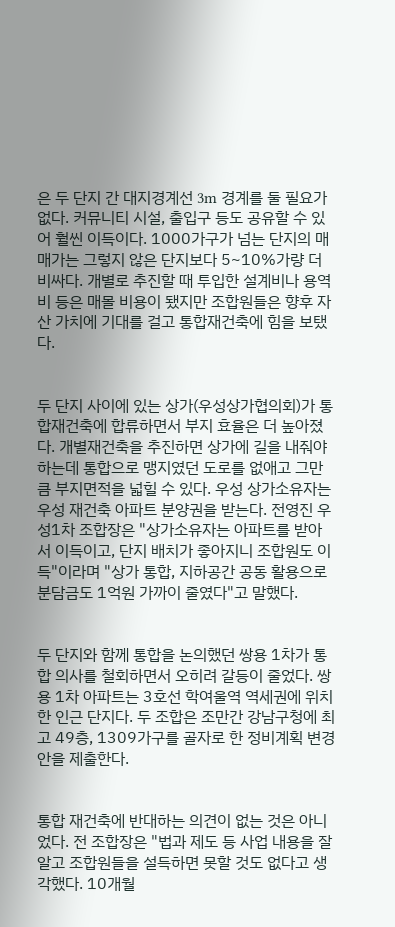은 두 단지 간 대지경계선 3m 경계를 둘 필요가 없다. 커뮤니티 시설, 출입구 등도 공유할 수 있어 훨씬 이득이다. 1000가구가 넘는 단지의 매매가는 그렇지 않은 단지보다 5~10%가량 더 비싸다. 개별로 추진할 때 투입한 설계비나 용역비 등은 매몰 비용이 됐지만 조합원들은 향후 자산 가치에 기대를 걸고 통합재건축에 힘을 보탰다.


두 단지 사이에 있는 상가(우성상가협의회)가 통합재건축에 합류하면서 부지 효율은 더 높아졌다. 개별재건축을 추진하면 상가에 길을 내줘야 하는데 통합으로 맹지였던 도로를 없애고 그만큼 부지면적을 넓힐 수 있다. 우성 상가소유자는 우성 재건축 아파트 분양권을 받는다. 전영진 우성1차 조합장은 "상가소유자는 아파트를 받아서 이득이고, 단지 배치가 좋아지니 조합원도 이득"이라며 "상가 통합, 지하공간 공동 활용으로 분담금도 1억원 가까이 줄였다"고 말했다.


두 단지와 함께 통합을 논의했던 쌍용 1차가 통합 의사를 철회하면서 오히려 갈등이 줄었다. 쌍용 1차 아파트는 3호선 학여울역 역세권에 위치한 인근 단지다. 두 조합은 조만간 강남구청에 최고 49층, 1309가구를 골자로 한 정비계획 변경안을 제출한다.


통합 재건축에 반대하는 의견이 없는 것은 아니었다. 전 조합장은 "법과 제도 등 사업 내용을 잘 알고 조합원들을 설득하면 못할 것도 없다고 생각했다. 10개월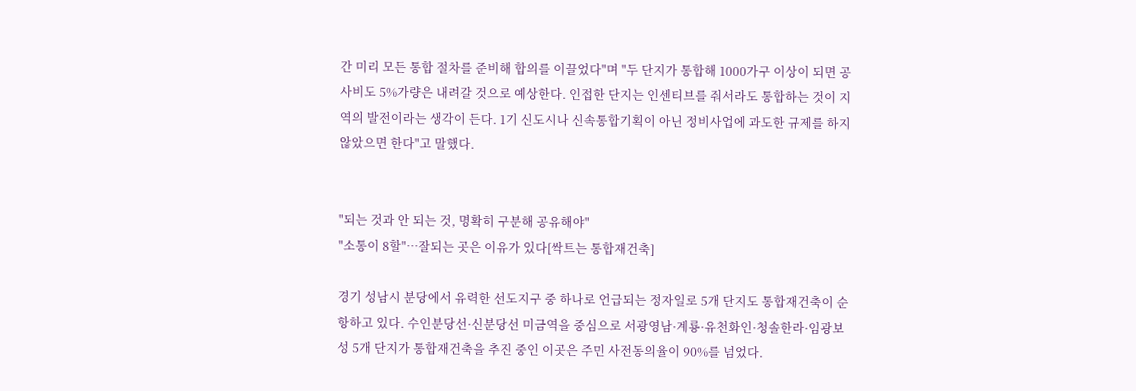간 미리 모든 통합 절차를 준비해 합의를 이끌었다"며 "두 단지가 통합해 1000가구 이상이 되면 공사비도 5%가량은 내려갈 것으로 예상한다. 인접한 단지는 인센티브를 줘서라도 통합하는 것이 지역의 발전이라는 생각이 든다. 1기 신도시나 신속통합기획이 아닌 정비사업에 과도한 규제를 하지 않았으면 한다"고 말했다.


"되는 것과 안 되는 것, 명확히 구분해 공유해야"
"소통이 8할"…잘되는 곳은 이유가 있다[싹트는 통합재건축]

경기 성남시 분당에서 유력한 선도지구 중 하나로 언급되는 정자일로 5개 단지도 통합재건축이 순항하고 있다. 수인분당선·신분당선 미금역을 중심으로 서광영남·계룡·유천화인·청솔한라·임광보성 5개 단지가 통합재건축을 추진 중인 이곳은 주민 사전동의율이 90%를 넘었다.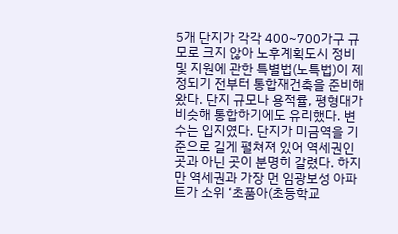5개 단지가 각각 400~700가구 규모로 크지 않아 노후계획도시 정비 및 지원에 관한 특별법(노특법)이 제정되기 전부터 통합재건축을 준비해왔다. 단지 규모나 용적률, 평형대가 비슷해 통합하기에도 유리했다. 변수는 입지였다. 단지가 미금역을 기준으로 길게 펼쳐져 있어 역세권인 곳과 아닌 곳이 분명히 갈렸다. 하지만 역세권과 가장 먼 임광보성 아파트가 소위 ‘초품아(초등학교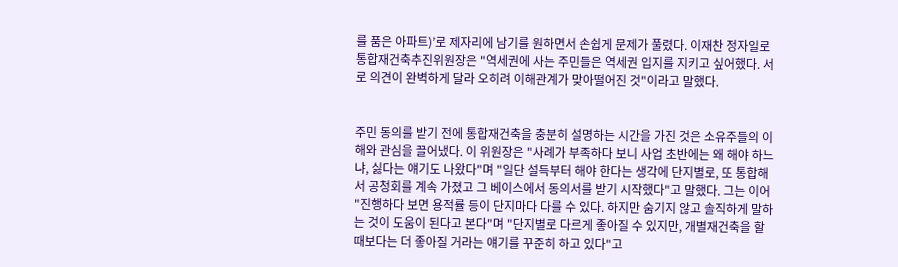를 품은 아파트)’로 제자리에 남기를 원하면서 손쉽게 문제가 풀렸다. 이재찬 정자일로 통합재건축추진위원장은 "역세권에 사는 주민들은 역세권 입지를 지키고 싶어했다. 서로 의견이 완벽하게 달라 오히려 이해관계가 맞아떨어진 것"이라고 말했다.


주민 동의를 받기 전에 통합재건축을 충분히 설명하는 시간을 가진 것은 소유주들의 이해와 관심을 끌어냈다. 이 위원장은 "사례가 부족하다 보니 사업 초반에는 왜 해야 하느냐, 싫다는 얘기도 나왔다"며 "일단 설득부터 해야 한다는 생각에 단지별로, 또 통합해서 공청회를 계속 가졌고 그 베이스에서 동의서를 받기 시작했다"고 말했다. 그는 이어 "진행하다 보면 용적률 등이 단지마다 다를 수 있다. 하지만 숨기지 않고 솔직하게 말하는 것이 도움이 된다고 본다"며 "단지별로 다르게 좋아질 수 있지만, 개별재건축을 할 때보다는 더 좋아질 거라는 얘기를 꾸준히 하고 있다"고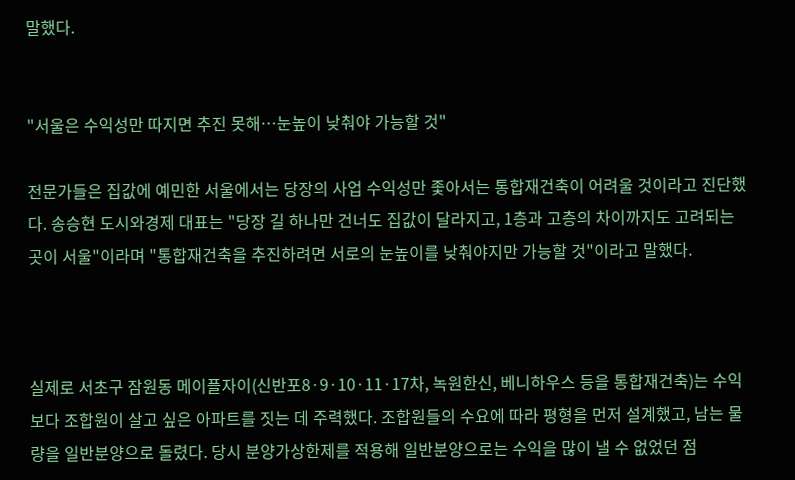말했다.


"서울은 수익성만 따지면 추진 못해…눈높이 낮춰야 가능할 것"

전문가들은 집값에 예민한 서울에서는 당장의 사업 수익성만 좇아서는 통합재건축이 어려울 것이라고 진단했다. 송승현 도시와경제 대표는 "당장 길 하나만 건너도 집값이 달라지고, 1층과 고층의 차이까지도 고려되는 곳이 서울"이라며 "통합재건축을 추진하려면 서로의 눈높이를 낮춰야지만 가능할 것"이라고 말했다.



실제로 서초구 잠원동 메이플자이(신반포8·9·10·11·17차, 녹원한신, 베니하우스 등을 통합재건축)는 수익보다 조합원이 살고 싶은 아파트를 짓는 데 주력했다. 조합원들의 수요에 따라 평형을 먼저 설계했고, 남는 물량을 일반분양으로 돌렸다. 당시 분양가상한제를 적용해 일반분양으로는 수익을 많이 낼 수 없었던 점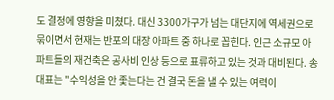도 결정에 영향을 미쳤다. 대신 3300가구가 넘는 대단지에 역세권으로 묶이면서 현재는 반포의 대장 아파트 중 하나로 꼽힌다. 인근 소규모 아파트들의 재건축은 공사비 인상 등으로 표류하고 있는 것과 대비된다. 송 대표는 "수익성을 안 좇는다는 건 결국 돈을 낼 수 있는 여력이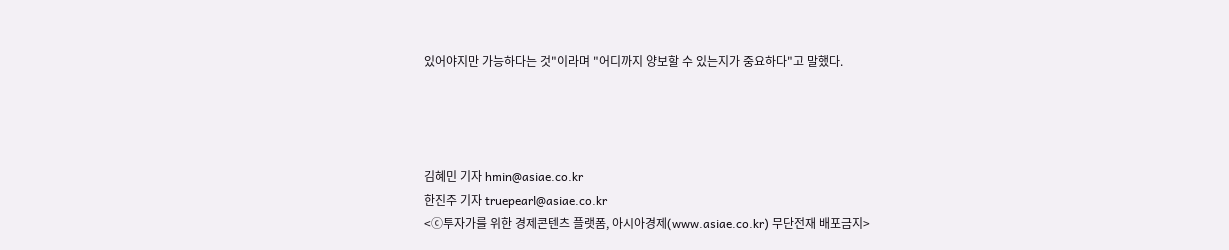있어야지만 가능하다는 것"이라며 "어디까지 양보할 수 있는지가 중요하다"고 말했다.




김혜민 기자 hmin@asiae.co.kr
한진주 기자 truepearl@asiae.co.kr
<ⓒ투자가를 위한 경제콘텐츠 플랫폼, 아시아경제(www.asiae.co.kr) 무단전재 배포금지>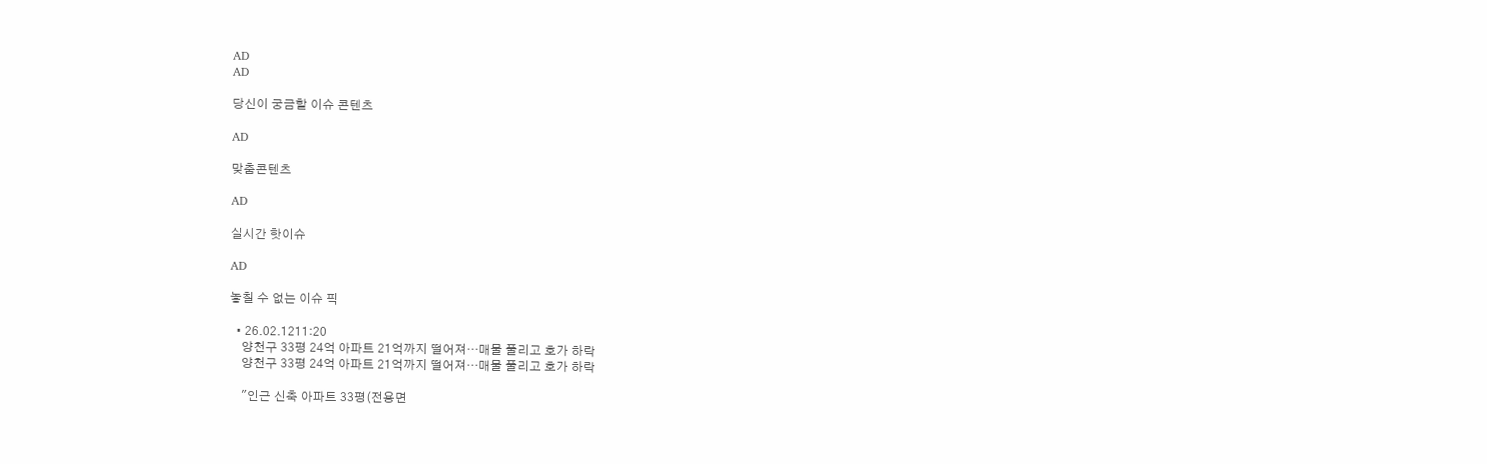AD
AD

당신이 궁금할 이슈 콘텐츠

AD

맞춤콘텐츠

AD

실시간 핫이슈

AD

놓칠 수 없는 이슈 픽

  • 26.02.1211:20
    양천구 33평 24억 아파트 21억까지 떨어져…매물 풀리고 호가 하락
    양천구 33평 24억 아파트 21억까지 떨어져…매물 풀리고 호가 하락

    "인근 신축 아파트 33평(전용면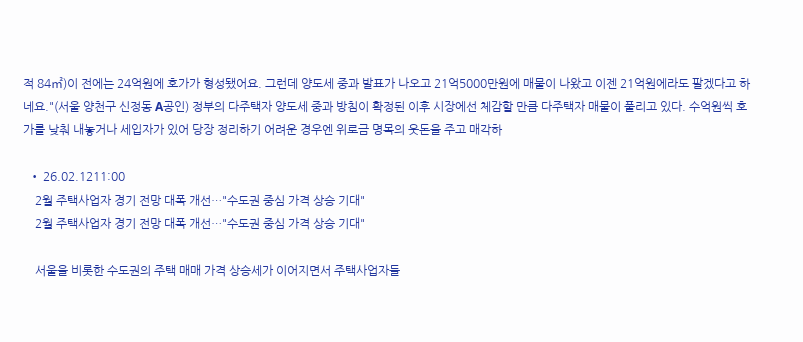적 84㎡)이 전에는 24억원에 호가가 형성됐어요. 그런데 양도세 중과 발표가 나오고 21억5000만원에 매물이 나왔고 이젠 21억원에라도 팔겠다고 하네요."(서울 양천구 신정동 A공인) 정부의 다주택자 양도세 중과 방침이 확정된 이후 시장에선 체감할 만큼 다주택자 매물이 풀리고 있다. 수억원씩 호가를 낮춰 내놓거나 세입자가 있어 당장 정리하기 어려운 경우엔 위로금 명목의 웃돈을 주고 매각하

  • 26.02.1211:00
    2월 주택사업자 경기 전망 대폭 개선…"수도권 중심 가격 상승 기대"
    2월 주택사업자 경기 전망 대폭 개선…"수도권 중심 가격 상승 기대"

    서울을 비롯한 수도권의 주택 매매 가격 상승세가 이어지면서 주택사업자들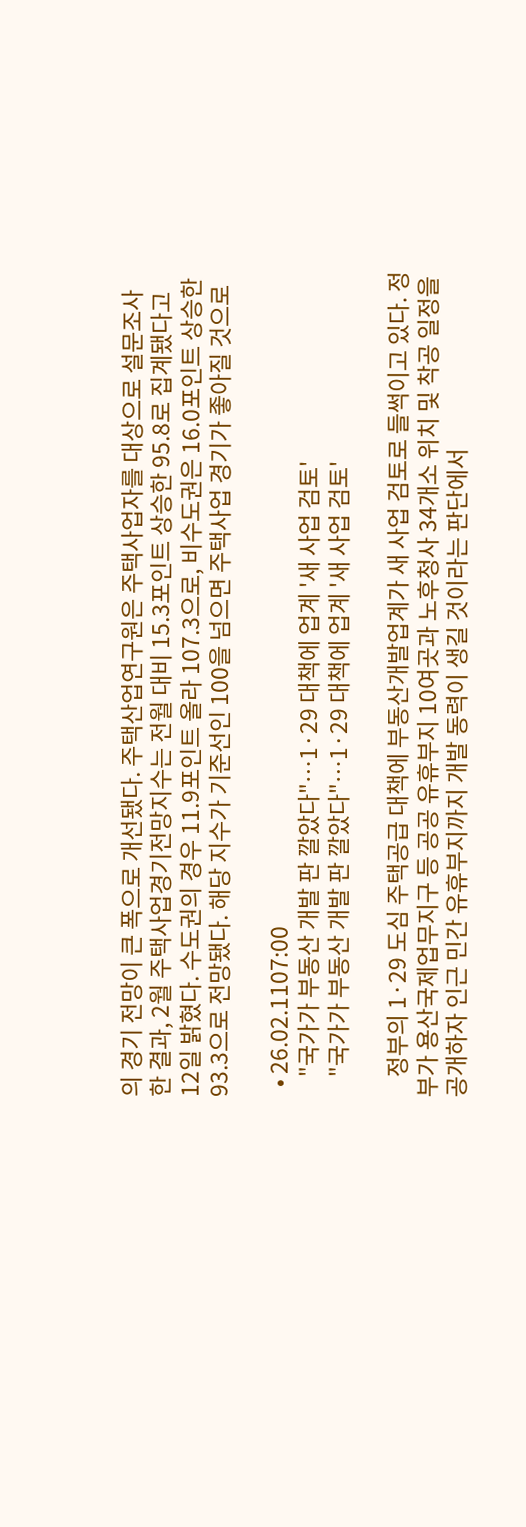의 경기 전망이 큰 폭으로 개선됐다. 주택산업연구원은 주택사업자를 대상으로 설문조사한 결과, 2월 주택사업경기전망지수는 전월 대비 15.3포인트 상승한 95.8로 집계됐다고 12일 밝혔다. 수도권의 경우 11.9포인트 올라 107.3으로, 비수도권은 16.0포인트 상승한 93.3으로 전망됐다. 해당 지수가 기준선인 100을 넘으면 주택사업 경기가 좋아질 것으로

  • 26.02.1107:00
    "국가가 부동산 개발 판 깔았다"…1·29 대책에 업계 '새 사업 검토'
    "국가가 부동산 개발 판 깔았다"…1·29 대책에 업계 '새 사업 검토'

    정부의 1·29 도심 주택공급 대책에 부동산개발업계가 새 사업 검토로 들썩이고 있다. 정부가 용산국제업무지구 등 공공 유휴부지 10여곳과 노후청사 34개소 위치 및 착공 일정을 공개하자 인근 민간 유휴부지까지 개발 동력이 생길 것이라는 판단에서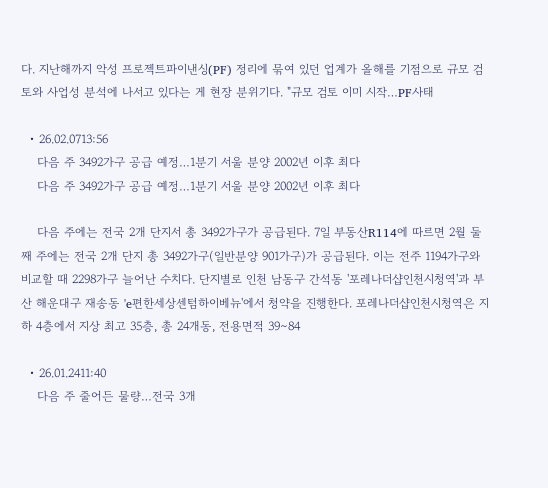다. 지난해까지 악성 프로젝트파이낸싱(PF) 정리에 묶여 있던 업계가 올해를 기점으로 규모 검토와 사업성 분석에 나서고 있다는 게 현장 분위기다. "규모 검토 이미 시작…PF사태

  • 26.02.0713:56
    다음 주 3492가구 공급 예정…1분기 서울 분양 2002년 이후 최다
    다음 주 3492가구 공급 예정…1분기 서울 분양 2002년 이후 최다

    다음 주에는 전국 2개 단지서 총 3492가구가 공급된다. 7일 부동산R114에 따르면 2월 둘째 주에는 전국 2개 단지 총 3492가구(일반분양 901가구)가 공급된다. 이는 전주 1194가구와 비교할 때 2298가구 늘어난 수치다. 단지별로 인천 남동구 간석동 '포레나더샵인천시청역'과 부산 해운대구 재송동 'e편한세상센텀하이베뉴'에서 청약을 진행한다. 포레나더샵인천시청역은 지하 4층에서 지상 최고 35층, 총 24개동, 전용면적 39∼84

  • 26.01.2411:40
    다음 주 줄어든 물량…전국 3개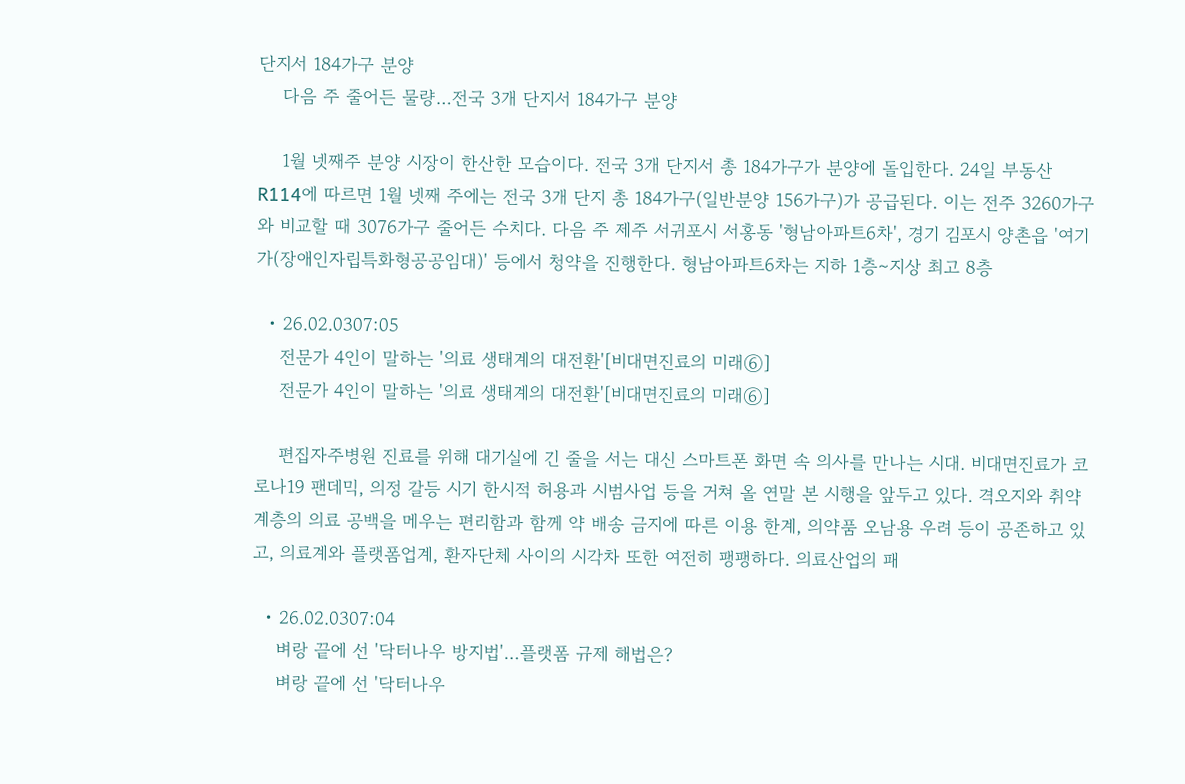단지서 184가구 분양
    다음 주 줄어든 물량…전국 3개 단지서 184가구 분양

    1월 넷째주 분양 시장이 한산한 모습이다. 전국 3개 단지서 총 184가구가 분양에 돌입한다. 24일 부동산R114에 따르면 1월 넷째 주에는 전국 3개 단지 총 184가구(일반분양 156가구)가 공급된다. 이는 전주 3260가구와 비교할 때 3076가구 줄어든 수치다. 다음 주 제주 서귀포시 서홍동 '형남아파트6차', 경기 김포시 양촌읍 '여기가(장애인자립특화형공공임대)' 등에서 청약을 진행한다. 형남아파트6차는 지하 1층∼지상 최고 8층

  • 26.02.0307:05
    전문가 4인이 말하는 '의료 생태계의 대전환'[비대면진료의 미래⑥]
    전문가 4인이 말하는 '의료 생태계의 대전환'[비대면진료의 미래⑥]

    편집자주병원 진료를 위해 대기실에 긴 줄을 서는 대신 스마트폰 화면 속 의사를 만나는 시대. 비대면진료가 코로나19 팬데믹, 의정 갈등 시기 한시적 허용과 시범사업 등을 거쳐 올 연말 본 시행을 앞두고 있다. 격오지와 취약계층의 의료 공백을 메우는 편리함과 함께 약 배송 금지에 따른 이용 한계, 의약품 오남용 우려 등이 공존하고 있고, 의료계와 플랫폼업계, 환자단체 사이의 시각차 또한 여전히 팽팽하다. 의료산업의 패

  • 26.02.0307:04
    벼랑 끝에 선 '닥터나우 방지법'…플랫폼 규제 해법은?
    벼랑 끝에 선 '닥터나우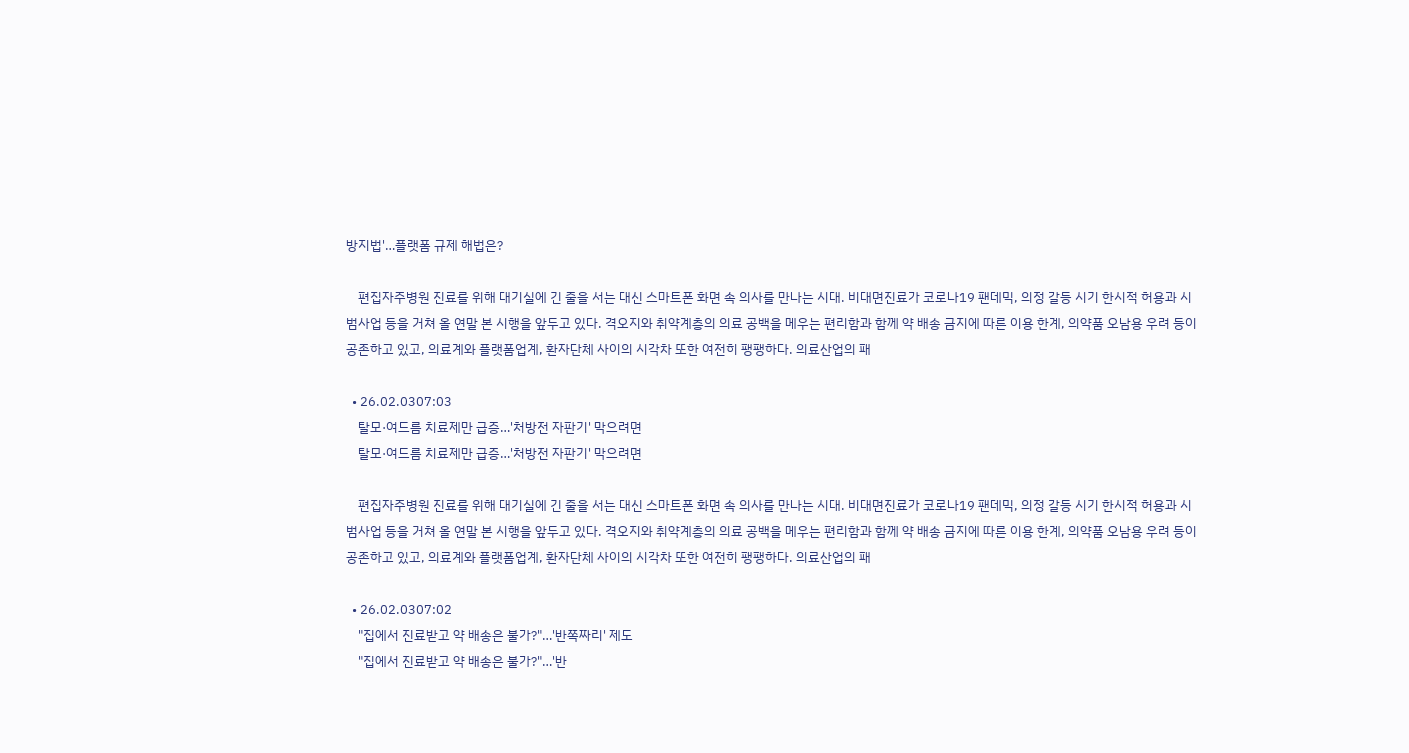방지법'…플랫폼 규제 해법은?

    편집자주병원 진료를 위해 대기실에 긴 줄을 서는 대신 스마트폰 화면 속 의사를 만나는 시대. 비대면진료가 코로나19 팬데믹, 의정 갈등 시기 한시적 허용과 시범사업 등을 거쳐 올 연말 본 시행을 앞두고 있다. 격오지와 취약계층의 의료 공백을 메우는 편리함과 함께 약 배송 금지에 따른 이용 한계, 의약품 오남용 우려 등이 공존하고 있고, 의료계와 플랫폼업계, 환자단체 사이의 시각차 또한 여전히 팽팽하다. 의료산업의 패

  • 26.02.0307:03
    탈모·여드름 치료제만 급증…'처방전 자판기' 막으려면
    탈모·여드름 치료제만 급증…'처방전 자판기' 막으려면

    편집자주병원 진료를 위해 대기실에 긴 줄을 서는 대신 스마트폰 화면 속 의사를 만나는 시대. 비대면진료가 코로나19 팬데믹, 의정 갈등 시기 한시적 허용과 시범사업 등을 거쳐 올 연말 본 시행을 앞두고 있다. 격오지와 취약계층의 의료 공백을 메우는 편리함과 함께 약 배송 금지에 따른 이용 한계, 의약품 오남용 우려 등이 공존하고 있고, 의료계와 플랫폼업계, 환자단체 사이의 시각차 또한 여전히 팽팽하다. 의료산업의 패

  • 26.02.0307:02
    "집에서 진료받고 약 배송은 불가?"…'반쪽짜리' 제도
    "집에서 진료받고 약 배송은 불가?"…'반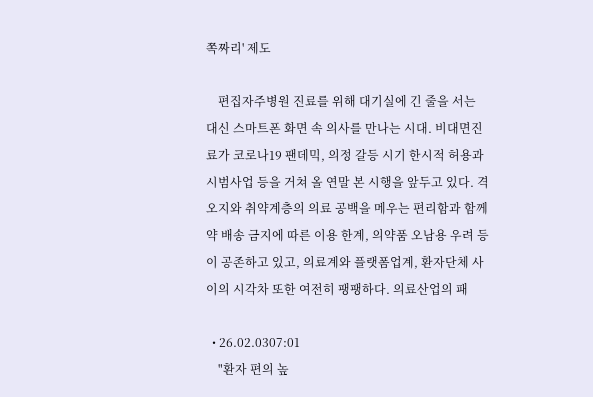쪽짜리' 제도

    편집자주병원 진료를 위해 대기실에 긴 줄을 서는 대신 스마트폰 화면 속 의사를 만나는 시대. 비대면진료가 코로나19 팬데믹, 의정 갈등 시기 한시적 허용과 시범사업 등을 거쳐 올 연말 본 시행을 앞두고 있다. 격오지와 취약계층의 의료 공백을 메우는 편리함과 함께 약 배송 금지에 따른 이용 한계, 의약품 오남용 우려 등이 공존하고 있고, 의료계와 플랫폼업계, 환자단체 사이의 시각차 또한 여전히 팽팽하다. 의료산업의 패

  • 26.02.0307:01
    "환자 편의 높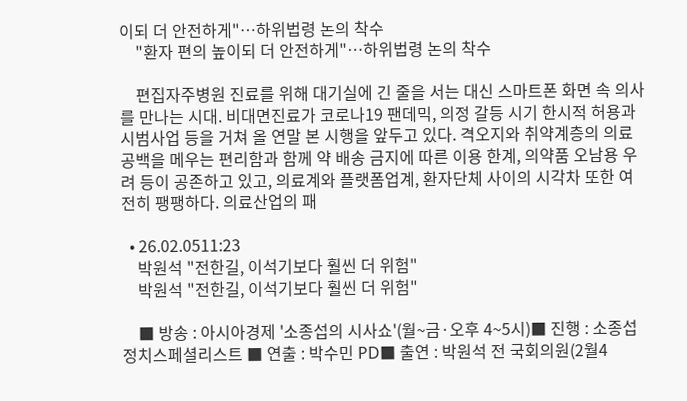이되 더 안전하게"…하위법령 논의 착수
    "환자 편의 높이되 더 안전하게"…하위법령 논의 착수

    편집자주병원 진료를 위해 대기실에 긴 줄을 서는 대신 스마트폰 화면 속 의사를 만나는 시대. 비대면진료가 코로나19 팬데믹, 의정 갈등 시기 한시적 허용과 시범사업 등을 거쳐 올 연말 본 시행을 앞두고 있다. 격오지와 취약계층의 의료 공백을 메우는 편리함과 함께 약 배송 금지에 따른 이용 한계, 의약품 오남용 우려 등이 공존하고 있고, 의료계와 플랫폼업계, 환자단체 사이의 시각차 또한 여전히 팽팽하다. 의료산업의 패

  • 26.02.0511:23
    박원석 "전한길, 이석기보다 훨씬 더 위험"
    박원석 "전한길, 이석기보다 훨씬 더 위험"

    ■ 방송 : 아시아경제 '소종섭의 시사쇼'(월~금·오후 4~5시)■ 진행 : 소종섭 정치스페셜리스트 ■ 연출 : 박수민 PD■ 출연 : 박원석 전 국회의원(2월4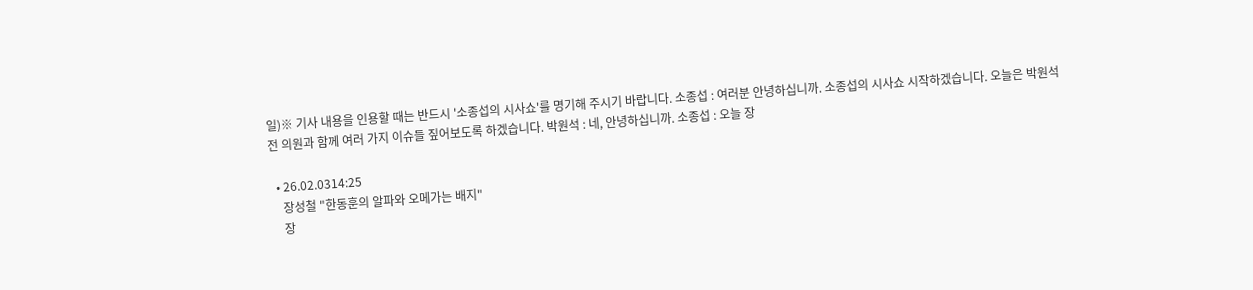일)※ 기사 내용을 인용할 때는 반드시 '소종섭의 시사쇼'를 명기해 주시기 바랍니다. 소종섭 : 여러분 안녕하십니까. 소종섭의 시사쇼 시작하겠습니다. 오늘은 박원석 전 의원과 함께 여러 가지 이슈들 짚어보도록 하겠습니다. 박원석 : 네, 안녕하십니까. 소종섭 : 오늘 장

  • 26.02.0314:25
    장성철 "한동훈의 알파와 오메가는 배지"
    장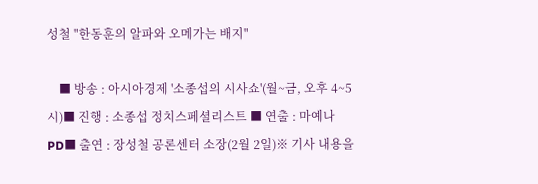성철 "한동훈의 알파와 오메가는 배지"

    ■ 방송 : 아시아경제 '소종섭의 시사쇼'(월~금, 오후 4~5시)■ 진행 : 소종섭 정치스페셜리스트 ■ 연출 : 마예나 PD■ 출연 : 장성철 공론센터 소장(2월 2일)※ 기사 내용을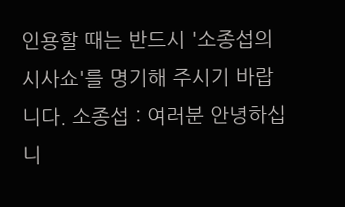인용할 때는 반드시 '소종섭의 시사쇼'를 명기해 주시기 바랍니다. 소종섭 : 여러분 안녕하십니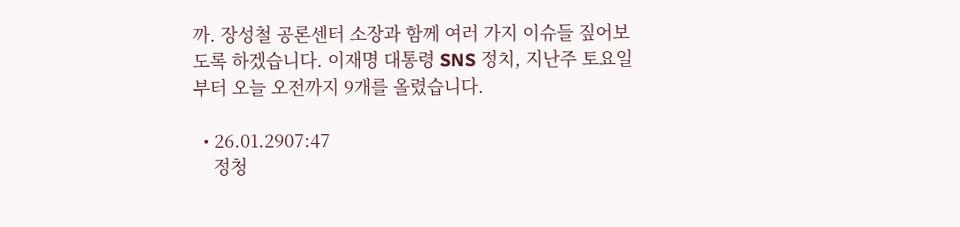까. 장성철 공론센터 소장과 함께 여러 가지 이슈들 짚어보도록 하겠습니다. 이재명 대통령 SNS 정치, 지난주 토요일부터 오늘 오전까지 9개를 올렸습니다.

  • 26.01.2907:47
    정청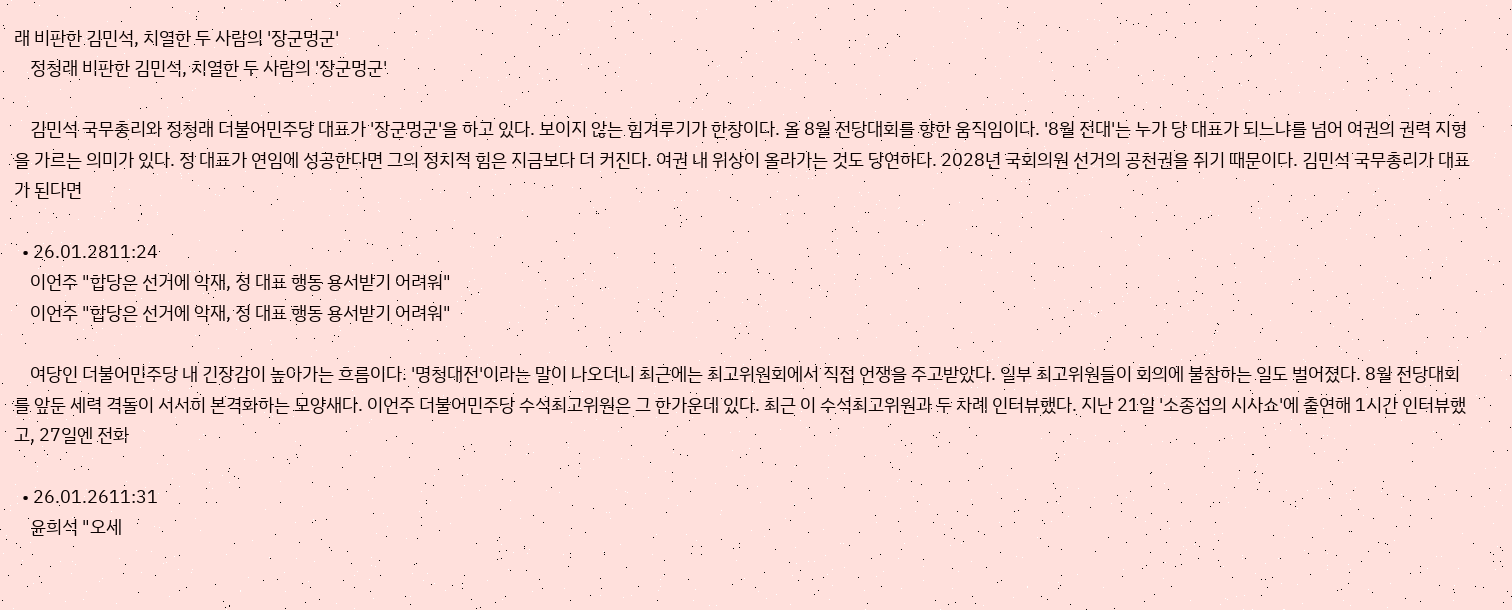래 비판한 김민석, 치열한 두 사람의 '장군멍군'
    정청래 비판한 김민석, 치열한 두 사람의 '장군멍군'

    김민석 국무총리와 정청래 더불어민주당 대표가 '장군멍군'을 하고 있다. 보이지 않는 힘겨루기가 한창이다. 올 8월 전당대회를 향한 움직임이다. '8월 전대'는 누가 당 대표가 되느냐를 넘어 여권의 권력 지형을 가르는 의미가 있다. 정 대표가 연임에 성공한다면 그의 정치적 힘은 지금보다 더 커진다. 여권 내 위상이 올라가는 것도 당연하다. 2028년 국회의원 선거의 공천권을 쥐기 때문이다. 김민석 국무총리가 대표가 된다면

  • 26.01.2811:24
    이언주 "합당은 선거에 악재, 정 대표 행동 용서받기 어려워"
    이언주 "합당은 선거에 악재, 정 대표 행동 용서받기 어려워"

    여당인 더불어민주당 내 긴장감이 높아가는 흐름이다. '명청대전'이라는 말이 나오더니 최근에는 최고위원회에서 직접 언쟁을 주고받았다. 일부 최고위원들이 회의에 불참하는 일도 벌어졌다. 8월 전당대회를 앞둔 세력 격돌이 서서히 본격화하는 모양새다. 이언주 더불어민주당 수석최고위원은 그 한가운데 있다. 최근 이 수석최고위원과 두 차례 인터뷰했다. 지난 21일 '소종섭의 시사쇼'에 출연해 1시간 인터뷰했고, 27일엔 전화

  • 26.01.2611:31
    윤희석 "오세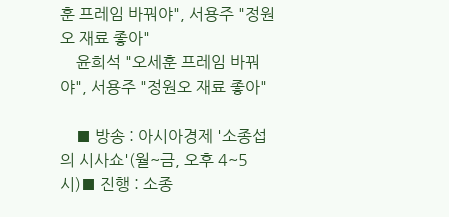훈 프레임 바꿔야", 서용주 "정원오 재료 좋아"
    윤희석 "오세훈 프레임 바꿔야", 서용주 "정원오 재료 좋아"

    ■ 방송 : 아시아경제 '소종섭의 시사쇼'(월~금, 오후 4~5시)■ 진행 : 소종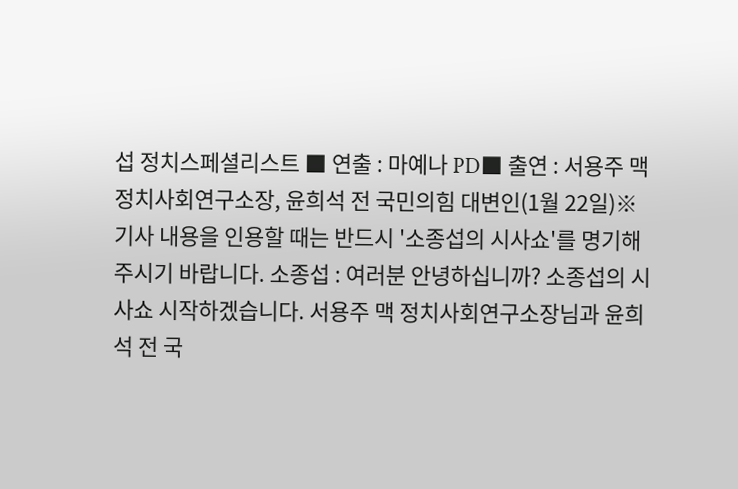섭 정치스페셜리스트 ■ 연출 : 마예나 PD■ 출연 : 서용주 맥정치사회연구소장, 윤희석 전 국민의힘 대변인(1월 22일)※ 기사 내용을 인용할 때는 반드시 '소종섭의 시사쇼'를 명기해 주시기 바랍니다. 소종섭 : 여러분 안녕하십니까? 소종섭의 시사쇼 시작하겠습니다. 서용주 맥 정치사회연구소장님과 윤희석 전 국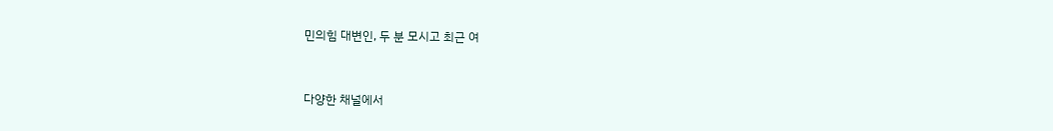민의힘 대변인, 두 분 모시고 최근 여


다양한 채널에서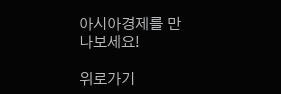아시아경제를 만나보세요!

위로가기